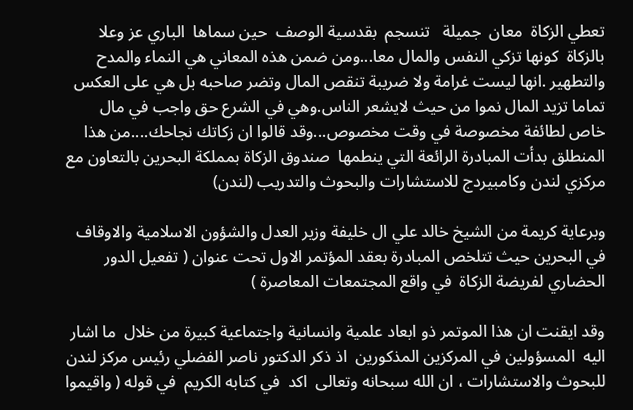تعطي الزكاة  معان  جميلة   تنسجم  بقدسية الوصف  حين سماها  الباري عز وعلا بالزكاة  كونها تزكي النفس والمال معا...ومن ضمن هذه المعاني هي النماء والمدح والتطهير .انها ليست غرامة ولا ضريبة تنقص المال وتضر صاحبه بل هي على العكس تماما تزيد المال نموا من حيث لايشعر الناس.وهي في الشرع حق واجب في مال خاص لطائفة مخصوصة في وقت مخصوص...وقد قالوا ان زكاتك نجاحك....من هذا المنطلق بدأت المبادرة الرائعة التي ينطمها  صندوق الزكاة بمملكة البحرين بالتعاون مع مركزي لندن وكامبيردج للاستشارات والبحوث والتدريب (لندن)

وبرعاية كريمة من الشيخ خالد علي ال خليفة وزير العدل والشؤون الاسلامية والاوقاف  في البحرين حيث تتلخص المبادرة بعقد المؤتمر الاول تحت عنوان ( تفعيل الدور الحضاري لفريضة الزكاة  في واقع المجتمعات المعاصرة )

وقد ايقنت ان هذا الموتمر ذو ابعاد علمية وانسانية واجتماعية كبيرة من خلال  ما اشار اليه  المسؤولين في المركزين المذكورين  اذ ذكر الدكتور ناصر الفضلي رئيس مركز لندن للبحوث والاستشارات ، ان الله سبحانه وتعالى  اكد  في كتابه الكريم  في قوله ( واقيموا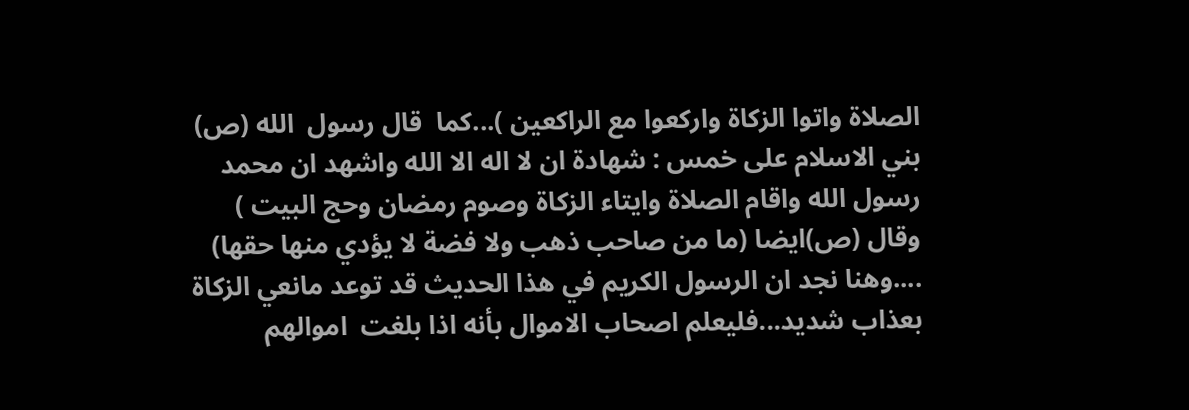الصلاة واتوا الزكاة واركعوا مع الراكعين )...كما  قال رسول  الله (ص)  بني الاسلام على خمس : شهادة ان لا اله الا الله واشهد ان محمد رسول الله واقام الصلاة وايتاء الزكاة وصوم رمضان وحج البيت ) وقال (ص)ايضا (ما من صاحب ذهب ولا فضة لا يؤدي منها حقها) ....وهنا نجد ان الرسول الكريم في هذا الحديث قد توعد مانعي الزكاة بعذاب شديد...فليعلم اصحاب الاموال بأنه اذا بلغت  اموالهم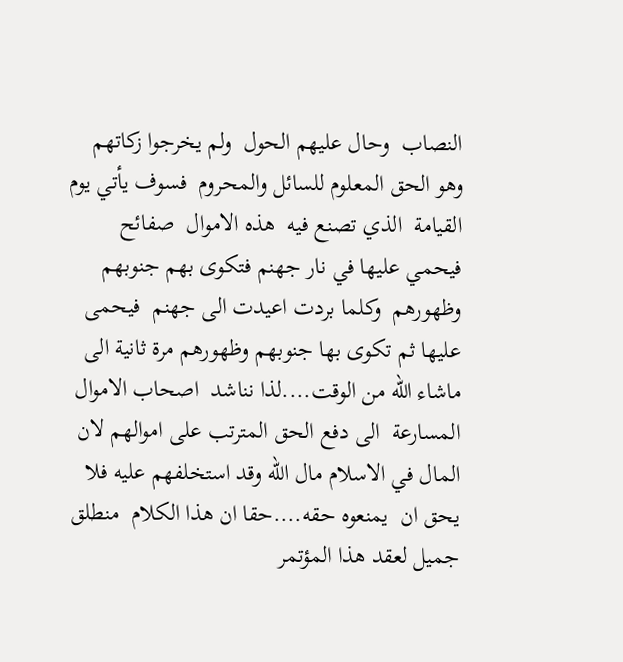النصاب  وحال عليهم الحول  ولم يخرجوا زكاتهم  وهو الحق المعلوم للسائل والمحروم  فسوف يأتي يوم القيامة  الذي تصنع فيه  هذه الاموال  صفائح فيحمي عليها في نار جهنم فتكوى بهم جنوبهم وظهورهم  وكلما بردت اعيدت الى جهنم  فيحمى عليها ثم تكوى بها جنوبهم وظهورهم مرة ثانية الى ماشاء الله من الوقت....لذا نناشد  اصحاب الاموال المسارعة  الى دفع الحق المترتب على اموالهم لان المال في الاسلام مال الله وقد استخلفهم عليه فلا يحق ان  يمنعوه حقه....حقا ان هذا الكلام  منطلق جميل لعقد هذا المؤتمر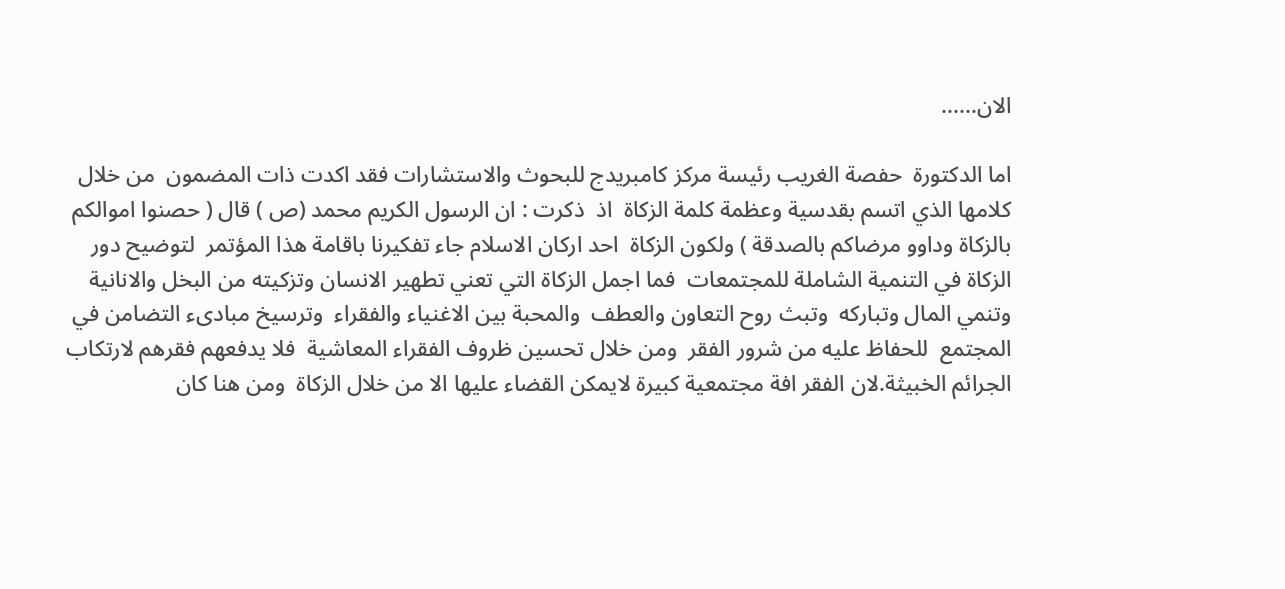الان......

اما الدكتورة  حفصة الغريب رئيسة مركز كامبريدج للبحوث والاستشارات فقد اكدت ذات المضمون  من خلال كلامها الذي اتسم بقدسية وعظمة كلمة الزكاة  اذ  ذكرت : ان الرسول الكريم محمد (ص ) قال ( حصنوا اموالكم بالزكاة وداوو مرضاكم بالصدقة ) ولكون الزكاة  احد اركان الاسلام جاء تفكيرنا باقامة هذا المؤتمر  لتوضيح دور الزكاة في التنمية الشاملة للمجتمعات  فما اجمل الزكاة التي تعني تطهير الانسان وتزكيته من البخل والانانية  وتنمي المال وتباركه  وتبث روح التعاون والعطف  والمحبة بين الاغنياء والفقراء  وترسيخ مبادىء التضامن في المجتمع  للحفاظ عليه من شرور الفقر  ومن خلال تحسين ظروف الفقراء المعاشية  فلا يدفعهم فقرهم لارتكاب الجرائم الخبيثة.لان الفقر افة مجتمعية كبيرة لايمكن القضاء عليها الا من خلال الزكاة  ومن هنا كان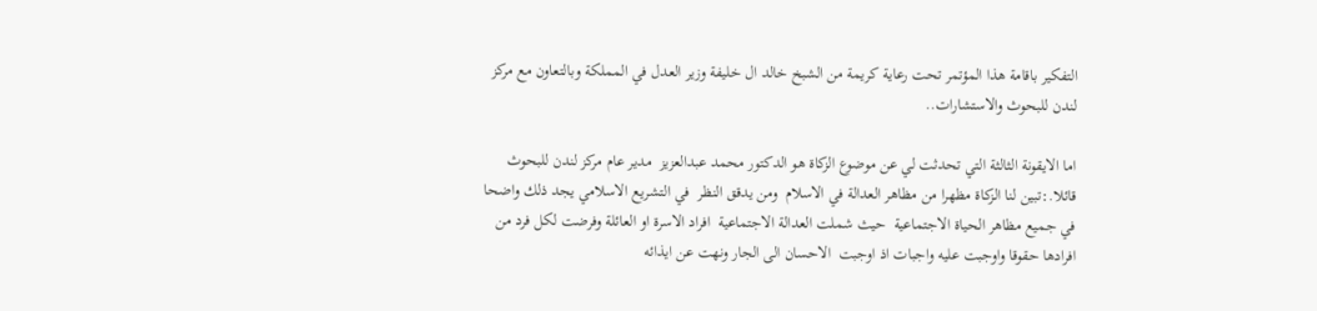التفكير باقامة هذا المؤتمر تحت رعاية كريمة من الشبخ خالد ال خليفة وزير العدل في المملكة وبالتعاون مع مركز لندن للبحوث والاستشارات..

اما الايقونة الثالثة التي تحدثت لي عن موضوع الزكاة هو الدكتور محمد عبدالعزيز  مدير عام مركز لندن للبحوث قائلا.:تبين لنا الزكاة مظهرا من مظاهر العدالة في الاسلام  ومن يدقق النظر  في التشريع الاسلامي يجد ذلك واضحا في جميع مظاهر الحياة الاجتماعية  حيث شملت العدالة الاجتماعية  افراد الاسرة او العائلة وفرضت لكل فرد من افرادها حقوقا واوجبت عليه واجبات اذ اوجبت  الاحسان الى الجار ونهت عن ايذائه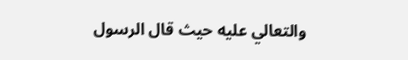والتعالي عليه حيث قال الرسول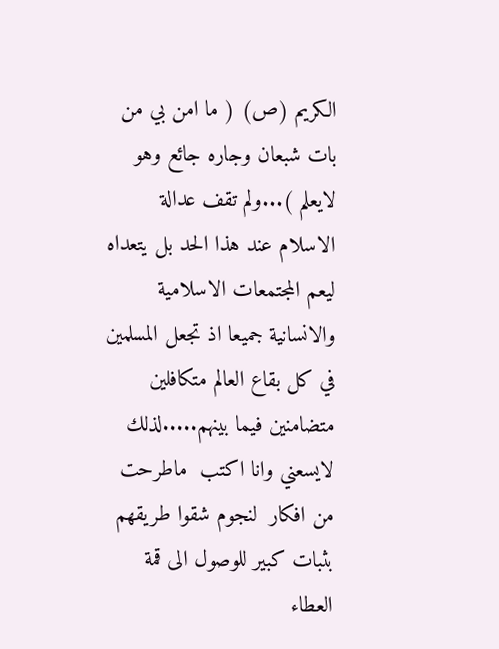الكريم (ص) ( ما امن بي من بات شبعان وجاره جائع وهو لايعلم )...ولم تقف عدالة الاسلام عند هذا الحد بل يتعداه ليعم المجتمعات الاسلامية والانسانية جميعا اذ تجعل المسلمين في كل بقاع العالم متكافلين متضامنين فيما بينهم.....لذلك لايسعني وانا اكتب  ماطرحت من افكار  لنجوم شقوا طريقهم بثبات كبير للوصول الى قمة العطاء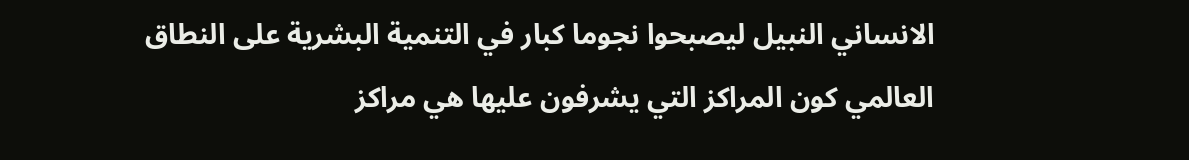الانساني النبيل ليصبحوا نجوما كبار في التنمية البشرية على النطاق العالمي كون المراكز التي يشرفون عليها هي مراكز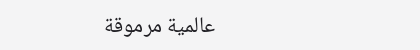عالمية مرموقة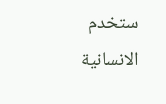ستخدم الانسانية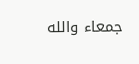جمعاء والله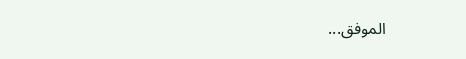الموفق...